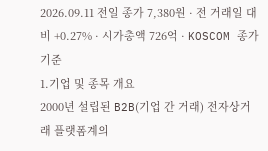2026.09.11 전일 종가 7,380원 · 전 거래일 대비 +0.27% · 시가총액 726억 · KOSCOM 종가 기준
1.기업 및 종목 개요
2000년 설립된 B2B(기업 간 거래) 전자상거래 플랫폼계의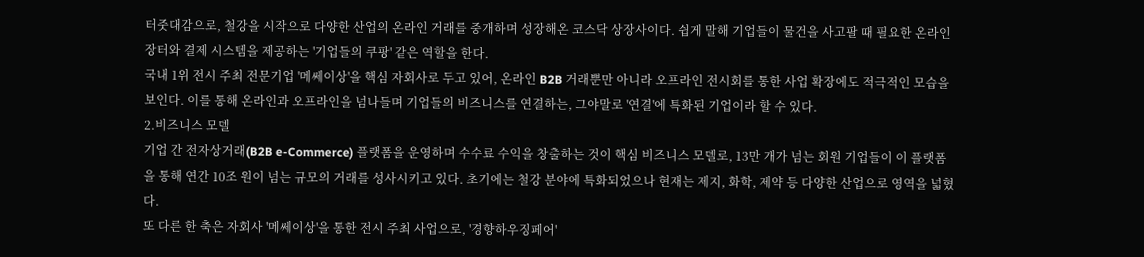터줏대감으로, 철강을 시작으로 다양한 산업의 온라인 거래를 중개하며 성장해온 코스닥 상장사이다. 쉽게 말해 기업들이 물건을 사고팔 때 필요한 온라인 장터와 결제 시스템을 제공하는 '기업들의 쿠팡' 같은 역할을 한다.
국내 1위 전시 주최 전문기업 '메쎄이상'을 핵심 자회사로 두고 있어, 온라인 B2B 거래뿐만 아니라 오프라인 전시회를 통한 사업 확장에도 적극적인 모습을 보인다. 이를 통해 온라인과 오프라인을 넘나들며 기업들의 비즈니스를 연결하는, 그야말로 '연결'에 특화된 기업이라 할 수 있다.
2.비즈니스 모델
기업 간 전자상거래(B2B e-Commerce) 플랫폼을 운영하며 수수료 수익을 창출하는 것이 핵심 비즈니스 모델로, 13만 개가 넘는 회원 기업들이 이 플랫폼을 통해 연간 10조 원이 넘는 규모의 거래를 성사시키고 있다. 초기에는 철강 분야에 특화되었으나 현재는 제지, 화학, 제약 등 다양한 산업으로 영역을 넓혔다.
또 다른 한 축은 자회사 '메쎄이상'을 통한 전시 주최 사업으로, '경향하우징페어'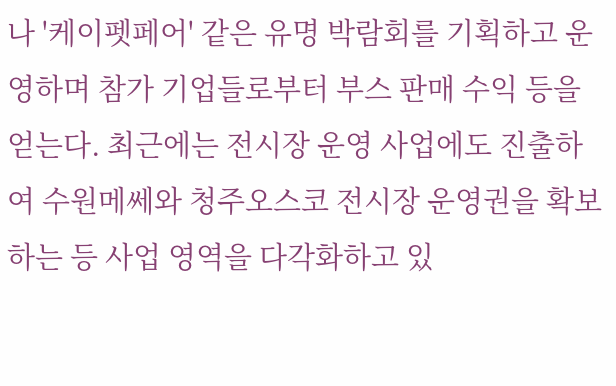나 '케이펫페어' 같은 유명 박람회를 기획하고 운영하며 참가 기업들로부터 부스 판매 수익 등을 얻는다. 최근에는 전시장 운영 사업에도 진출하여 수원메쎄와 청주오스코 전시장 운영권을 확보하는 등 사업 영역을 다각화하고 있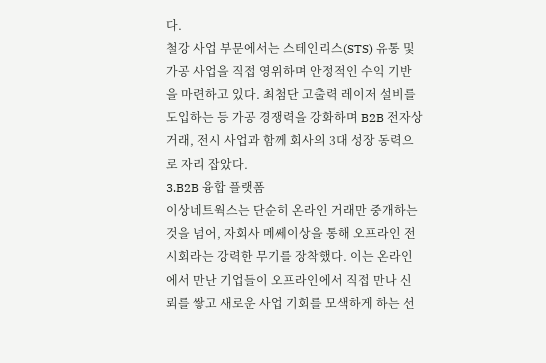다.
철강 사업 부문에서는 스테인리스(STS) 유통 및 가공 사업을 직접 영위하며 안정적인 수익 기반을 마련하고 있다. 최첨단 고출력 레이저 설비를 도입하는 등 가공 경쟁력을 강화하며 B2B 전자상거래, 전시 사업과 함께 회사의 3대 성장 동력으로 자리 잡았다.
3.B2B 융합 플랫폼
이상네트웍스는 단순히 온라인 거래만 중개하는 것을 넘어, 자회사 메쎄이상을 통해 오프라인 전시회라는 강력한 무기를 장착했다. 이는 온라인에서 만난 기업들이 오프라인에서 직접 만나 신뢰를 쌓고 새로운 사업 기회를 모색하게 하는 선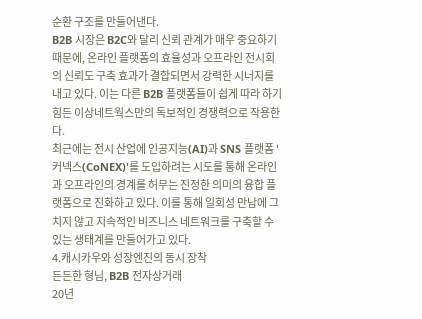순환 구조를 만들어낸다.
B2B 시장은 B2C와 달리 신뢰 관계가 매우 중요하기 때문에, 온라인 플랫폼의 효율성과 오프라인 전시회의 신뢰도 구축 효과가 결합되면서 강력한 시너지를 내고 있다. 이는 다른 B2B 플랫폼들이 쉽게 따라 하기 힘든 이상네트웍스만의 독보적인 경쟁력으로 작용한다.
최근에는 전시 산업에 인공지능(AI)과 SNS 플랫폼 '커넥스(CoNEX)'를 도입하려는 시도를 통해 온라인과 오프라인의 경계를 허무는 진정한 의미의 융합 플랫폼으로 진화하고 있다. 이를 통해 일회성 만남에 그치지 않고 지속적인 비즈니스 네트워크를 구축할 수 있는 생태계를 만들어가고 있다.
4.캐시카우와 성장엔진의 동시 장착
든든한 형님, B2B 전자상거래
20년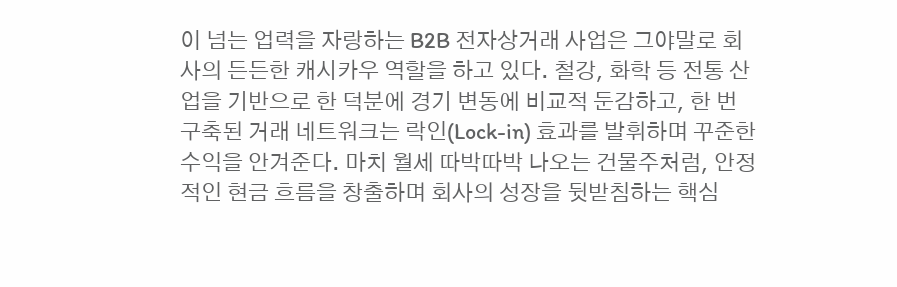이 넘는 업력을 자랑하는 B2B 전자상거래 사업은 그야말로 회사의 든든한 캐시카우 역할을 하고 있다. 철강, 화학 등 전통 산업을 기반으로 한 덕분에 경기 변동에 비교적 둔감하고, 한 번 구축된 거래 네트워크는 락인(Lock-in) 효과를 발휘하며 꾸준한 수익을 안겨준다. 마치 월세 따박따박 나오는 건물주처럼, 안정적인 현금 흐름을 창출하며 회사의 성장을 뒷받침하는 핵심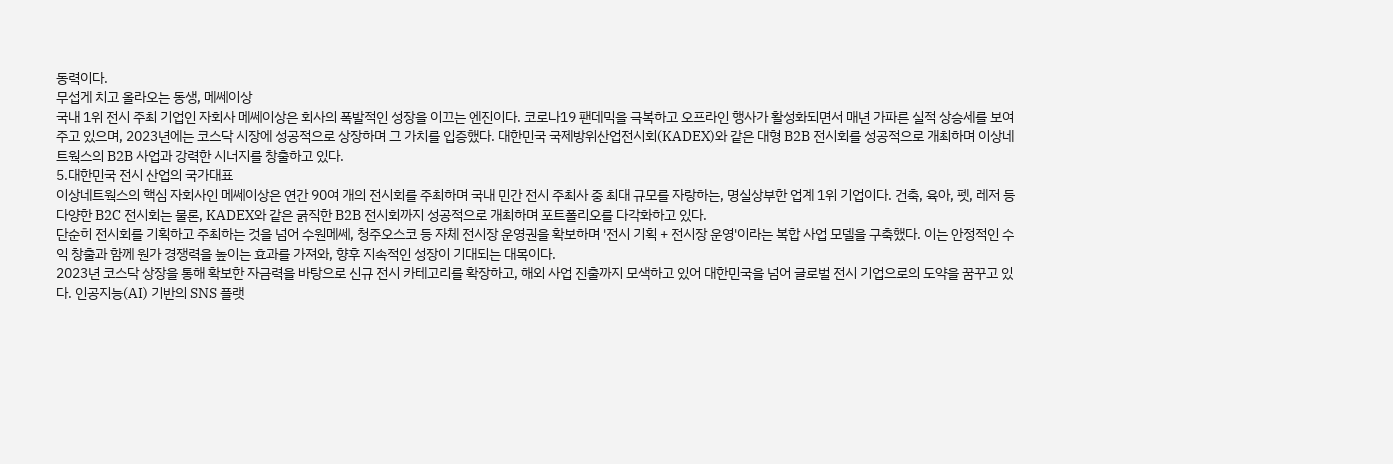동력이다.
무섭게 치고 올라오는 동생, 메쎄이상
국내 1위 전시 주최 기업인 자회사 메쎄이상은 회사의 폭발적인 성장을 이끄는 엔진이다. 코로나19 팬데믹을 극복하고 오프라인 행사가 활성화되면서 매년 가파른 실적 상승세를 보여주고 있으며, 2023년에는 코스닥 시장에 성공적으로 상장하며 그 가치를 입증했다. 대한민국 국제방위산업전시회(KADEX)와 같은 대형 B2B 전시회를 성공적으로 개최하며 이상네트웍스의 B2B 사업과 강력한 시너지를 창출하고 있다.
5.대한민국 전시 산업의 국가대표
이상네트웍스의 핵심 자회사인 메쎄이상은 연간 90여 개의 전시회를 주최하며 국내 민간 전시 주최사 중 최대 규모를 자랑하는, 명실상부한 업계 1위 기업이다. 건축, 육아, 펫, 레저 등 다양한 B2C 전시회는 물론, KADEX와 같은 굵직한 B2B 전시회까지 성공적으로 개최하며 포트폴리오를 다각화하고 있다.
단순히 전시회를 기획하고 주최하는 것을 넘어 수원메쎄, 청주오스코 등 자체 전시장 운영권을 확보하며 '전시 기획 + 전시장 운영'이라는 복합 사업 모델을 구축했다. 이는 안정적인 수익 창출과 함께 원가 경쟁력을 높이는 효과를 가져와, 향후 지속적인 성장이 기대되는 대목이다.
2023년 코스닥 상장을 통해 확보한 자금력을 바탕으로 신규 전시 카테고리를 확장하고, 해외 사업 진출까지 모색하고 있어 대한민국을 넘어 글로벌 전시 기업으로의 도약을 꿈꾸고 있다. 인공지능(AI) 기반의 SNS 플랫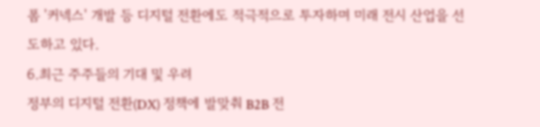폼 '커넥스' 개발 등 디지털 전환에도 적극적으로 투자하며 미래 전시 산업을 선도하고 있다.
6.최근 주주들의 기대 및 우려
정부의 디지털 전환(DX) 정책에 발맞춰 B2B 전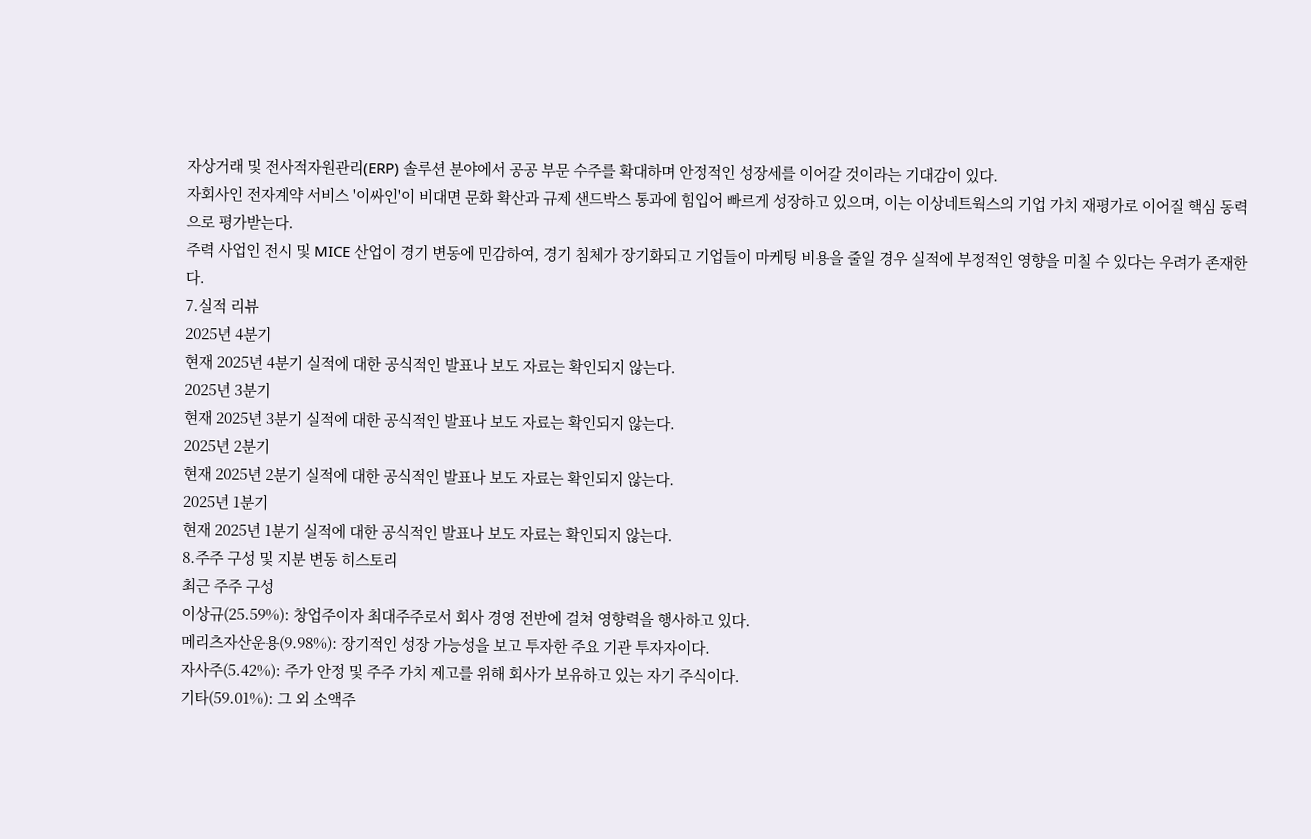자상거래 및 전사적자원관리(ERP) 솔루션 분야에서 공공 부문 수주를 확대하며 안정적인 성장세를 이어갈 것이라는 기대감이 있다.
자회사인 전자계약 서비스 '이싸인'이 비대면 문화 확산과 규제 샌드박스 통과에 힘입어 빠르게 성장하고 있으며, 이는 이상네트웍스의 기업 가치 재평가로 이어질 핵심 동력으로 평가받는다.
주력 사업인 전시 및 MICE 산업이 경기 변동에 민감하여, 경기 침체가 장기화되고 기업들이 마케팅 비용을 줄일 경우 실적에 부정적인 영향을 미칠 수 있다는 우려가 존재한다.
7.실적 리뷰
2025년 4분기
현재 2025년 4분기 실적에 대한 공식적인 발표나 보도 자료는 확인되지 않는다.
2025년 3분기
현재 2025년 3분기 실적에 대한 공식적인 발표나 보도 자료는 확인되지 않는다.
2025년 2분기
현재 2025년 2분기 실적에 대한 공식적인 발표나 보도 자료는 확인되지 않는다.
2025년 1분기
현재 2025년 1분기 실적에 대한 공식적인 발표나 보도 자료는 확인되지 않는다.
8.주주 구성 및 지분 변동 히스토리
최근 주주 구성
이상규(25.59%): 창업주이자 최대주주로서 회사 경영 전반에 걸쳐 영향력을 행사하고 있다.
메리츠자산운용(9.98%): 장기적인 성장 가능성을 보고 투자한 주요 기관 투자자이다.
자사주(5.42%): 주가 안정 및 주주 가치 제고를 위해 회사가 보유하고 있는 자기 주식이다.
기타(59.01%): 그 외 소액주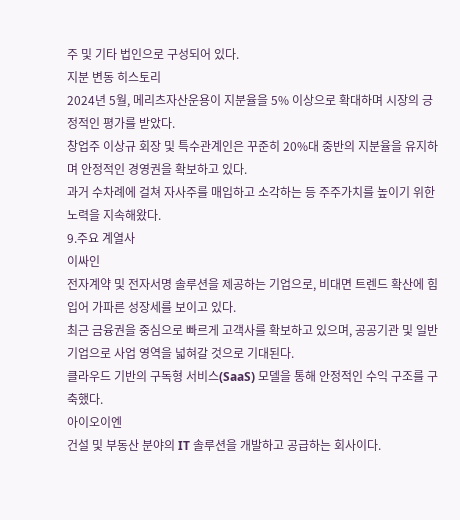주 및 기타 법인으로 구성되어 있다.
지분 변동 히스토리
2024년 5월, 메리츠자산운용이 지분율을 5% 이상으로 확대하며 시장의 긍정적인 평가를 받았다.
창업주 이상규 회장 및 특수관계인은 꾸준히 20%대 중반의 지분율을 유지하며 안정적인 경영권을 확보하고 있다.
과거 수차례에 걸쳐 자사주를 매입하고 소각하는 등 주주가치를 높이기 위한 노력을 지속해왔다.
9.주요 계열사
이싸인
전자계약 및 전자서명 솔루션을 제공하는 기업으로, 비대면 트렌드 확산에 힘입어 가파른 성장세를 보이고 있다.
최근 금융권을 중심으로 빠르게 고객사를 확보하고 있으며, 공공기관 및 일반 기업으로 사업 영역을 넓혀갈 것으로 기대된다.
클라우드 기반의 구독형 서비스(SaaS) 모델을 통해 안정적인 수익 구조를 구축했다.
아이오이엔
건설 및 부동산 분야의 IT 솔루션을 개발하고 공급하는 회사이다.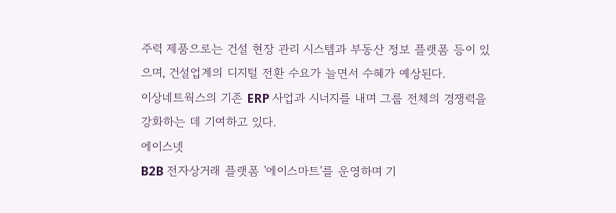주력 제품으로는 건설 현장 관리 시스템과 부동산 정보 플랫폼 등이 있으며, 건설업계의 디지털 전환 수요가 늘면서 수혜가 예상된다.
이상네트웍스의 기존 ERP 사업과 시너지를 내며 그룹 전체의 경쟁력을 강화하는 데 기여하고 있다.
에이스넷
B2B 전자상거래 플랫폼 '에이스마트'를 운영하며 기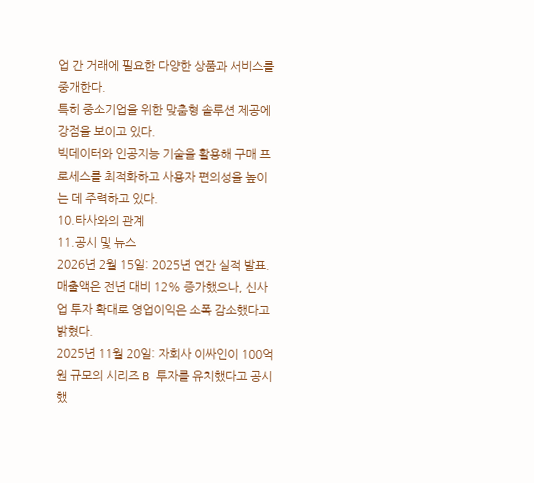업 간 거래에 필요한 다양한 상품과 서비스를 중개한다.
특히 중소기업을 위한 맞춤형 솔루션 제공에 강점을 보이고 있다.
빅데이터와 인공지능 기술을 활용해 구매 프로세스를 최적화하고 사용자 편의성을 높이는 데 주력하고 있다.
10.타사와의 관계
11.공시 및 뉴스
2026년 2월 15일: 2025년 연간 실적 발표. 매출액은 전년 대비 12% 증가했으나, 신사업 투자 확대로 영업이익은 소폭 감소했다고 밝혔다.
2025년 11월 20일: 자회사 이싸인이 100억 원 규모의 시리즈 B 투자를 유치했다고 공시했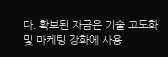다. 확보된 자금은 기술 고도화 및 마케팅 강화에 사용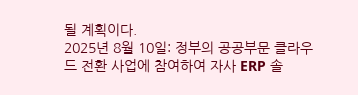될 계획이다.
2025년 8월 10일: 정부의 공공부문 클라우드 전환 사업에 참여하여 자사 ERP 솔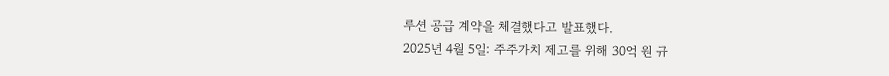루션 공급 계약을 체결했다고 발표했다.
2025년 4월 5일: 주주가치 제고를 위해 30억 원 규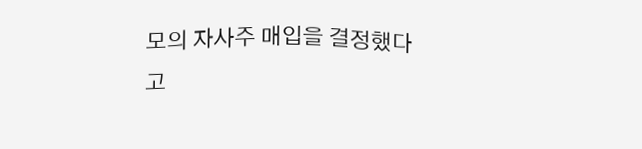모의 자사주 매입을 결정했다고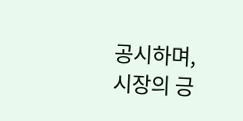공시하며, 시장의 긍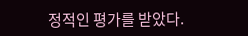정적인 평가를 받았다.